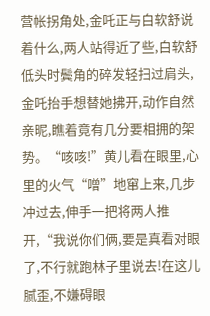营帐拐角处,金吒正与白软舒说着什么,两人站得近了些,白软舒低头时鬓角的碎发轻扫过肩头,金吒抬手想替她拂开,动作自然亲昵,瞧着竟有几分要相拥的架势。“咳咳!”黄儿看在眼里,心里的火气“噌”地窜上来,几步冲过去,伸手一把将两人推开,“我说你们俩,要是真看对眼了,不行就跑林子里说去!在这儿腻歪,不嫌碍眼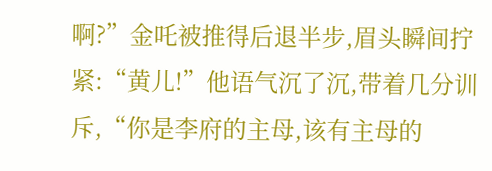啊?”金吒被推得后退半步,眉头瞬间拧紧:“黄儿!”他语气沉了沉,带着几分训斥,“你是李府的主母,该有主母的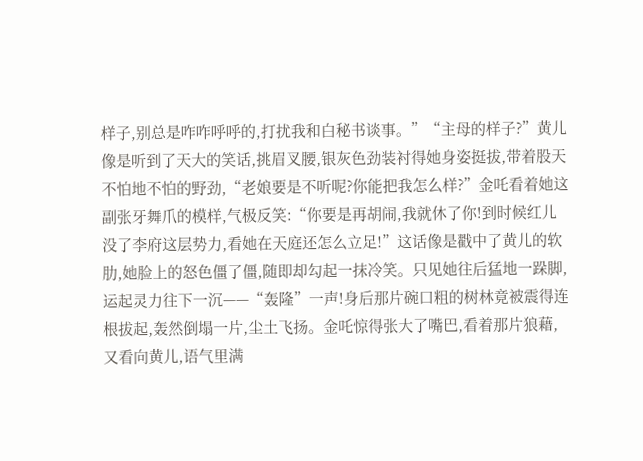样子,别总是咋咋呼呼的,打扰我和白秘书谈事。”“主母的样子?”黄儿像是听到了天大的笑话,挑眉叉腰,银灰色劲装衬得她身姿挺拔,带着股天不怕地不怕的野劲,“老娘要是不听呢?你能把我怎么样?”金吒看着她这副张牙舞爪的模样,气极反笑:“你要是再胡闹,我就休了你!到时候红儿没了李府这层势力,看她在天庭还怎么立足!”这话像是戳中了黄儿的软肋,她脸上的怒色僵了僵,随即却勾起一抹冷笑。只见她往后猛地一跺脚,运起灵力往下一沉——“轰隆”一声!身后那片碗口粗的树林竟被震得连根拔起,轰然倒塌一片,尘土飞扬。金吒惊得张大了嘴巴,看着那片狼藉,又看向黄儿,语气里满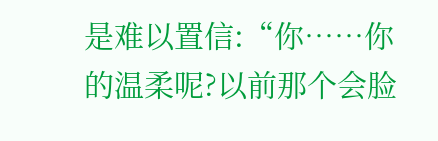是难以置信:“你……你的温柔呢?以前那个会脸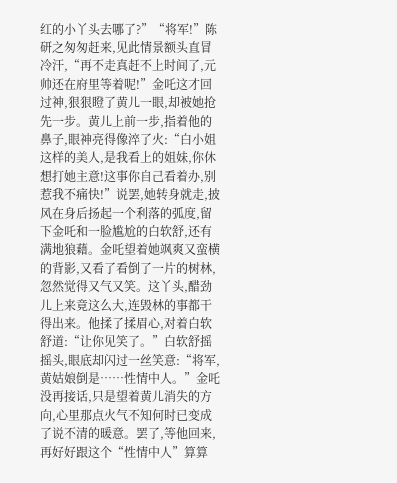红的小丫头去哪了?”“将军!”陈研之匆匆赶来,见此情景额头直冒冷汗,“再不走真赶不上时间了,元帅还在府里等着呢!”金吒这才回过神,狠狠瞪了黄儿一眼,却被她抢先一步。黄儿上前一步,指着他的鼻子,眼神亮得像淬了火:“白小姐这样的美人,是我看上的姐妹,你休想打她主意!这事你自己看着办,别惹我不痛快!”说罢,她转身就走,披风在身后扬起一个利落的弧度,留下金吒和一脸尴尬的白软舒,还有满地狼藉。金吒望着她飒爽又蛮横的背影,又看了看倒了一片的树林,忽然觉得又气又笑。这丫头,醋劲儿上来竟这么大,连毁林的事都干得出来。他揉了揉眉心,对着白软舒道:“让你见笑了。”白软舒摇摇头,眼底却闪过一丝笑意:“将军,黄姑娘倒是……性情中人。”金吒没再接话,只是望着黄儿消失的方向,心里那点火气不知何时已变成了说不清的暖意。罢了,等他回来,再好好跟这个“性情中人”算算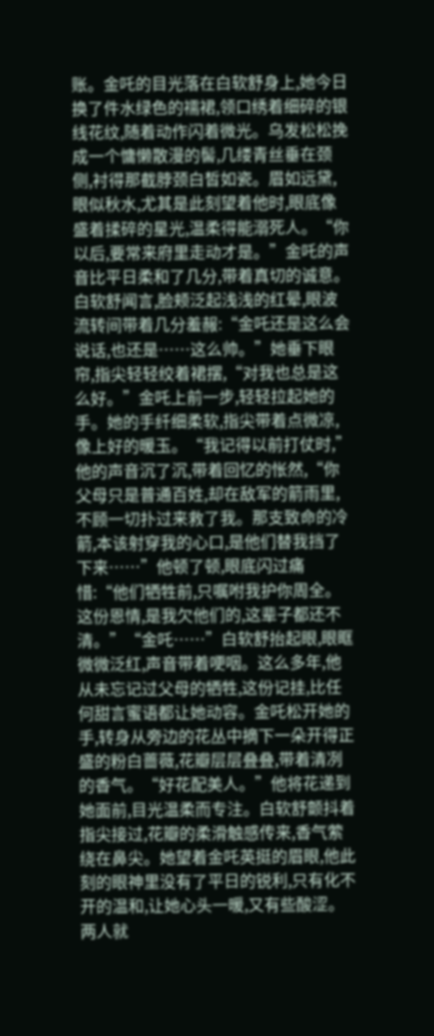账。金吒的目光落在白软舒身上,她今日换了件水绿色的襦裙,领口绣着细碎的银线花纹,随着动作闪着微光。乌发松松挽成一个慵懒散漫的髻,几缕青丝垂在颈侧,衬得那截脖颈白皙如瓷。眉如远黛,眼似秋水,尤其是此刻望着他时,眼底像盛着揉碎的星光,温柔得能溺死人。“你以后,要常来府里走动才是。”金吒的声音比平日柔和了几分,带着真切的诚意。白软舒闻言,脸颊泛起浅浅的红晕,眼波流转间带着几分羞赧:“金吒还是这么会说话,也还是……这么帅。”她垂下眼帘,指尖轻轻绞着裙摆,“对我也总是这么好。”金吒上前一步,轻轻拉起她的手。她的手纤细柔软,指尖带着点微凉,像上好的暖玉。“我记得以前打仗时,”他的声音沉了沉,带着回忆的怅然,“你父母只是普通百姓,却在敌军的箭雨里,不顾一切扑过来救了我。那支致命的冷箭,本该射穿我的心口,是他们替我挡了下来……”他顿了顿,眼底闪过痛惜:“他们牺牲前,只嘱咐我护你周全。这份恩情,是我欠他们的,这辈子都还不清。”“金吒……”白软舒抬起眼,眼眶微微泛红,声音带着哽咽。这么多年,他从未忘记过父母的牺牲,这份记挂,比任何甜言蜜语都让她动容。金吒松开她的手,转身从旁边的花丛中摘下一朵开得正盛的粉白蔷薇,花瓣层层叠叠,带着清冽的香气。“好花配美人。”他将花递到她面前,目光温柔而专注。白软舒颤抖着指尖接过,花瓣的柔滑触感传来,香气萦绕在鼻尖。她望着金吒英挺的眉眼,他此刻的眼神里没有了平日的锐利,只有化不开的温和,让她心头一暖,又有些酸涩。两人就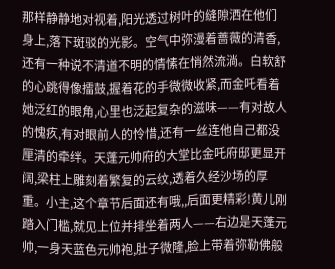那样静静地对视着,阳光透过树叶的缝隙洒在他们身上,落下斑驳的光影。空气中弥漫着蔷薇的清香,还有一种说不清道不明的情愫在悄然流淌。白软舒的心跳得像擂鼓,握着花的手微微收紧,而金吒看着她泛红的眼角,心里也泛起复杂的滋味——有对故人的愧疚,有对眼前人的怜惜,还有一丝连他自己都没厘清的牵绊。天蓬元帅府的大堂比金吒府邸更显开阔,梁柱上雕刻着繁复的云纹,透着久经沙场的厚重。小主,这个章节后面还有哦,,后面更精彩!黄儿刚踏入门槛,就见上位并排坐着两人——右边是天蓬元帅,一身天蓝色元帅袍,肚子微隆,脸上带着弥勒佛般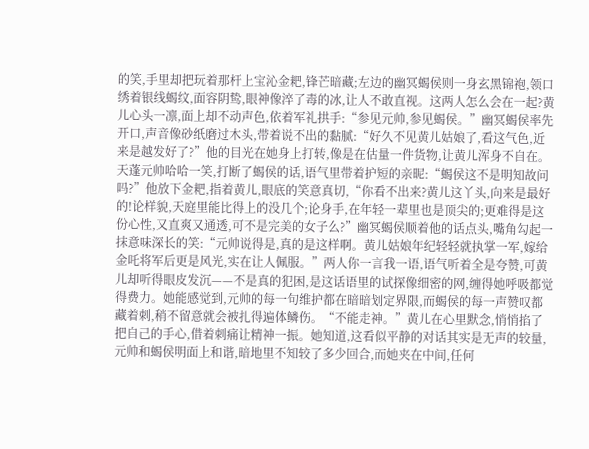的笑,手里却把玩着那杆上宝沁金耙,锋芒暗藏;左边的幽冥蝎侯则一身玄黑锦袍,领口绣着银线蝎纹,面容阴鸷,眼神像淬了毒的冰,让人不敢直视。这两人怎么会在一起?黄儿心头一凛,面上却不动声色,依着军礼拱手:“参见元帅,参见蝎侯。”幽冥蝎侯率先开口,声音像砂纸磨过木头,带着说不出的黏腻:“好久不见黄儿姑娘了,看这气色,近来是越发好了?”他的目光在她身上打转,像是在估量一件货物,让黄儿浑身不自在。天蓬元帅哈哈一笑,打断了蝎侯的话,语气里带着护短的亲昵:“蝎侯这不是明知故问吗?”他放下金耙,指着黄儿,眼底的笑意真切,“你看不出来?黄儿这丫头,向来是最好的!论样貌,天庭里能比得上的没几个;论身手,在年轻一辈里也是顶尖的;更难得是这份心性,又直爽又通透,可不是完美的女子么?”幽冥蝎侯顺着他的话点头,嘴角勾起一抹意味深长的笑:“元帅说得是,真的是这样啊。黄儿姑娘年纪轻轻就执掌一军,嫁给金吒将军后更是风光,实在让人佩服。”两人你一言我一语,语气听着全是夸赞,可黄儿却听得眼皮发沉——不是真的犯困,是这话语里的试探像细密的网,缠得她呼吸都觉得费力。她能感觉到,元帅的每一句维护都在暗暗划定界限,而蝎侯的每一声赞叹都藏着刺,稍不留意就会被扎得遍体鳞伤。“不能走神。”黄儿在心里默念,悄悄掐了把自己的手心,借着刺痛让精神一振。她知道,这看似平静的对话其实是无声的较量,元帅和蝎侯明面上和谐,暗地里不知较了多少回合,而她夹在中间,任何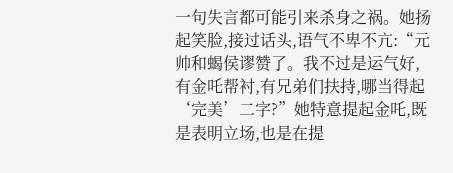一句失言都可能引来杀身之祸。她扬起笑脸,接过话头,语气不卑不亢:“元帅和蝎侯谬赞了。我不过是运气好,有金吒帮衬,有兄弟们扶持,哪当得起‘完美’二字?”她特意提起金吒,既是表明立场,也是在提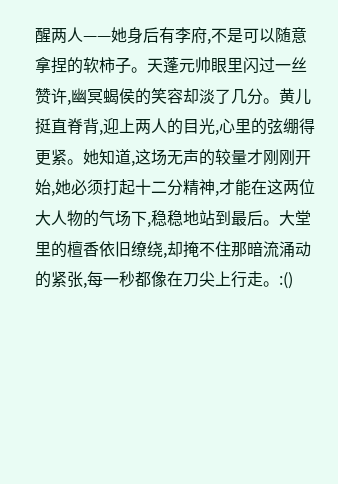醒两人——她身后有李府,不是可以随意拿捏的软柿子。天蓬元帅眼里闪过一丝赞许,幽冥蝎侯的笑容却淡了几分。黄儿挺直脊背,迎上两人的目光,心里的弦绷得更紧。她知道,这场无声的较量才刚刚开始,她必须打起十二分精神,才能在这两位大人物的气场下,稳稳地站到最后。大堂里的檀香依旧缭绕,却掩不住那暗流涌动的紧张,每一秒都像在刀尖上行走。:()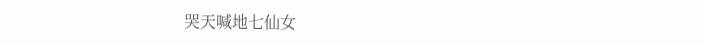哭天喊地七仙女